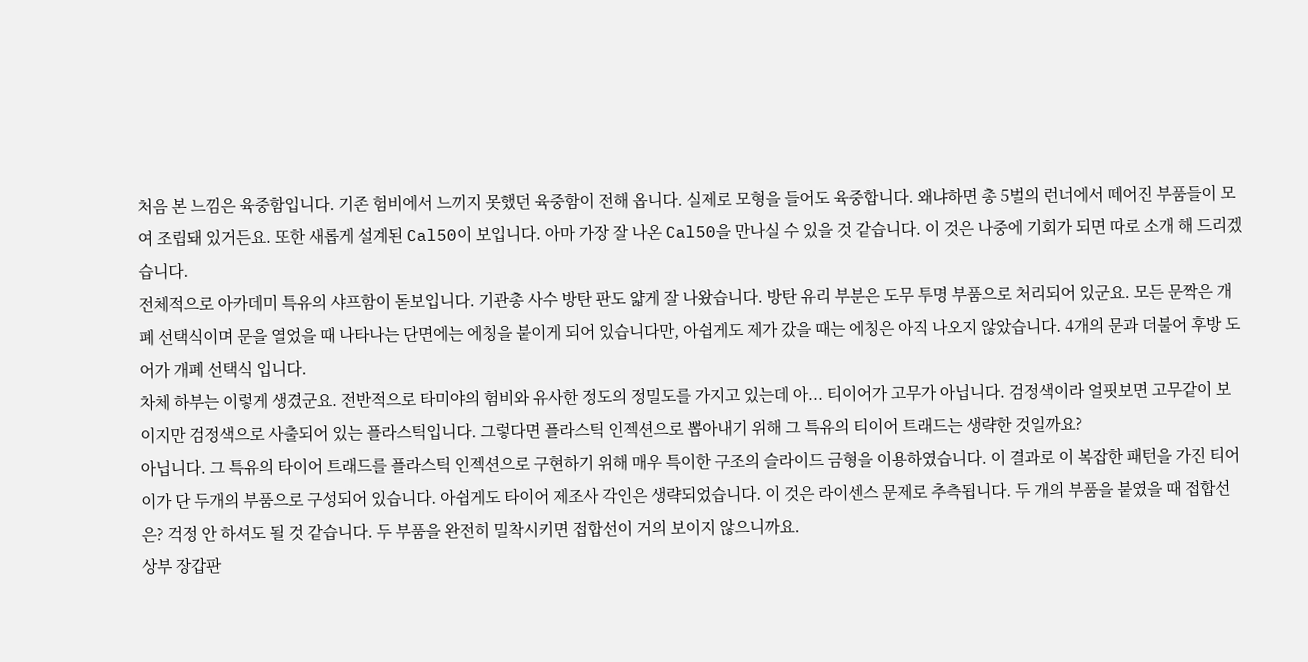처음 본 느낌은 육중함입니다. 기존 험비에서 느끼지 못했던 육중함이 전해 옵니다. 실제로 모형을 들어도 육중합니다. 왜냐하면 총 5벌의 런너에서 떼어진 부품들이 모여 조립돼 있거든요. 또한 새롭게 설계된 Cal50이 보입니다. 아마 가장 잘 나온 Cal50을 만나실 수 있을 것 같습니다. 이 것은 나중에 기회가 되면 따로 소개 해 드리겠습니다.
전체적으로 아카데미 특유의 샤프함이 돋보입니다. 기관총 사수 방탄 판도 얇게 잘 나왔습니다. 방탄 유리 부분은 도무 투명 부품으로 처리되어 있군요. 모든 문짝은 개폐 선택식이며 문을 열었을 때 나타나는 단면에는 에칭을 붙이게 되어 있습니다만, 아쉽게도 제가 갔을 때는 에칭은 아직 나오지 않았습니다. 4개의 문과 더불어 후방 도어가 개폐 선택식 입니다.
차체 하부는 이렇게 생겼군요. 전반적으로 타미야의 험비와 유사한 정도의 정밀도를 가지고 있는데 아... 티이어가 고무가 아닙니다. 검정색이라 얼핏보면 고무같이 보이지만 검정색으로 사출되어 있는 플라스틱입니다. 그렇다면 플라스틱 인젝션으로 뽑아내기 위해 그 특유의 티이어 트래드는 생략한 것일까요?
아닙니다. 그 특유의 타이어 트래드를 플라스틱 인젝션으로 구현하기 위해 매우 특이한 구조의 슬라이드 금형을 이용하였습니다. 이 결과로 이 복잡한 패턴을 가진 티어이가 단 두개의 부품으로 구성되어 있습니다. 아쉽게도 타이어 제조사 각인은 생략되었습니다. 이 것은 라이센스 문제로 추측됩니다. 두 개의 부품을 붙였을 때 접합선은? 걱정 안 하셔도 될 것 같습니다. 두 부품을 완전히 밀착시키면 접합선이 거의 보이지 않으니까요.
상부 장갑판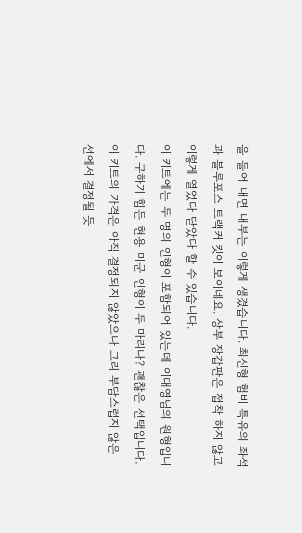을 들어 내면 내부는 이렇게 생겼습니다. 최신형 험비 특유의 좌석과 블루포스 트랙커 킷이 보이네요. 상부 장갑판은 접착 하지 않고 이렇게 열었다 닫았다 할 수 있습니다.
이 키트에는 두 명의 인형이 포함되어 있는데 이대영님의 원형입니다. 구하기 힘든 현용 미군 인형이 두 마리나? 괜찮은 선택입니다.
이 키트의 가격은 아직 결정되지 않았으나 그리 부담스럽지 않은 선에서 결정될 듯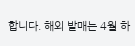합니다. 해외 발매는 4월 하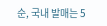순, 국내 발매는 5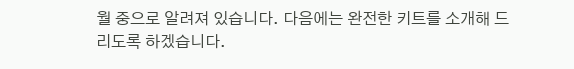월 중으로 알려져 있습니다. 다음에는 완전한 키트를 소개해 드리도록 하겠습니다.